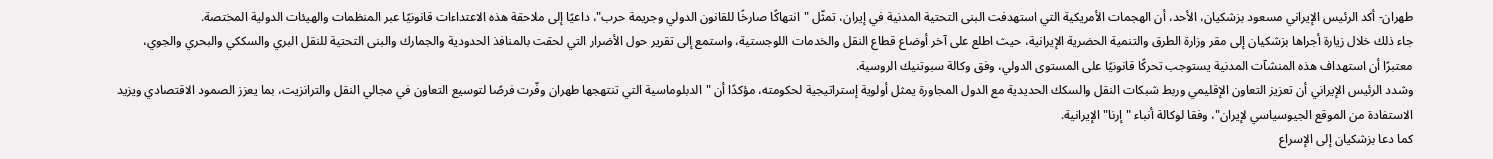طهران- أكد الرئيس الإيراني مسعود بزشكيان، الأحد، أن الهجمات الأمريكية التي استهدفت البنى التحتية المدنية في إيران، تمثّل "انتهاكًا صارخًا للقانون الدولي وجريمة حرب"، داعيًا إلى ملاحقة هذه الاعتداءات قانونيًا عبر المنظمات والهيئات الدولية المختصة.
جاء ذلك خلال زيارة أجراها بزشكيان إلى مقر وزارة الطرق والتنمية الحضرية الإيرانية، حيث اطلع على آخر أوضاع قطاع النقل والخدمات اللوجستية، واستمع إلى تقرير حول الأضرار التي لحقت بالمنافذ الحدودية والجمارك والبنى التحتية للنقل البري والسككي والبحري والجوي، معتبرًا أن استهداف هذه المنشآت المدنية يستوجب تحركًا قانونيًا على المستوى الدولي، وفق وكالة سبوتنيك الروسية.
وشدد الرئيس الإيراني أن تعزيز التعاون الإقليمي وربط شبكات النقل والسكك الحديدية مع الدول المجاورة يمثل أولوية إستراتيجية لحكومته، مؤكدًا أن "الدبلوماسية التي تنتهجها طهران وفّرت فرصًا لتوسيع التعاون في مجالي النقل والترانزيت، بما يعزز الصمود الاقتصادي ويزيد الاستفادة من الموقع الجيوسياسي لإيران"، وفقا لوكالة أنباء "إرنا" الإيرانية.
كما دعا بزشكيان إلى الإسراع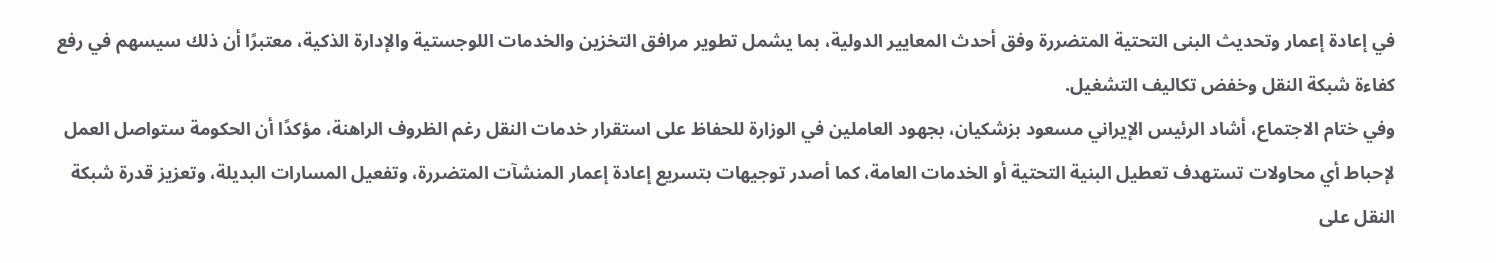في إعادة إعمار وتحديث البنى التحتية المتضررة وفق أحدث المعايير الدولية، بما يشمل تطوير مرافق التخزين والخدمات اللوجستية والإدارة الذكية، معتبرًا أن ذلك سيسهم في رفع كفاءة شبكة النقل وخفض تكاليف التشغيل.
وفي ختام الاجتماع، أشاد الرئيس الإيراني مسعود بزشكيان، بجهود العاملين في الوزارة للحفاظ على استقرار خدمات النقل رغم الظروف الراهنة، مؤكدًا أن الحكومة ستواصل العمل لإحباط أي محاولات تستهدف تعطيل البنية التحتية أو الخدمات العامة، كما أصدر توجيهات بتسريع إعادة إعمار المنشآت المتضررة، وتفعيل المسارات البديلة، وتعزيز قدرة شبكة النقل على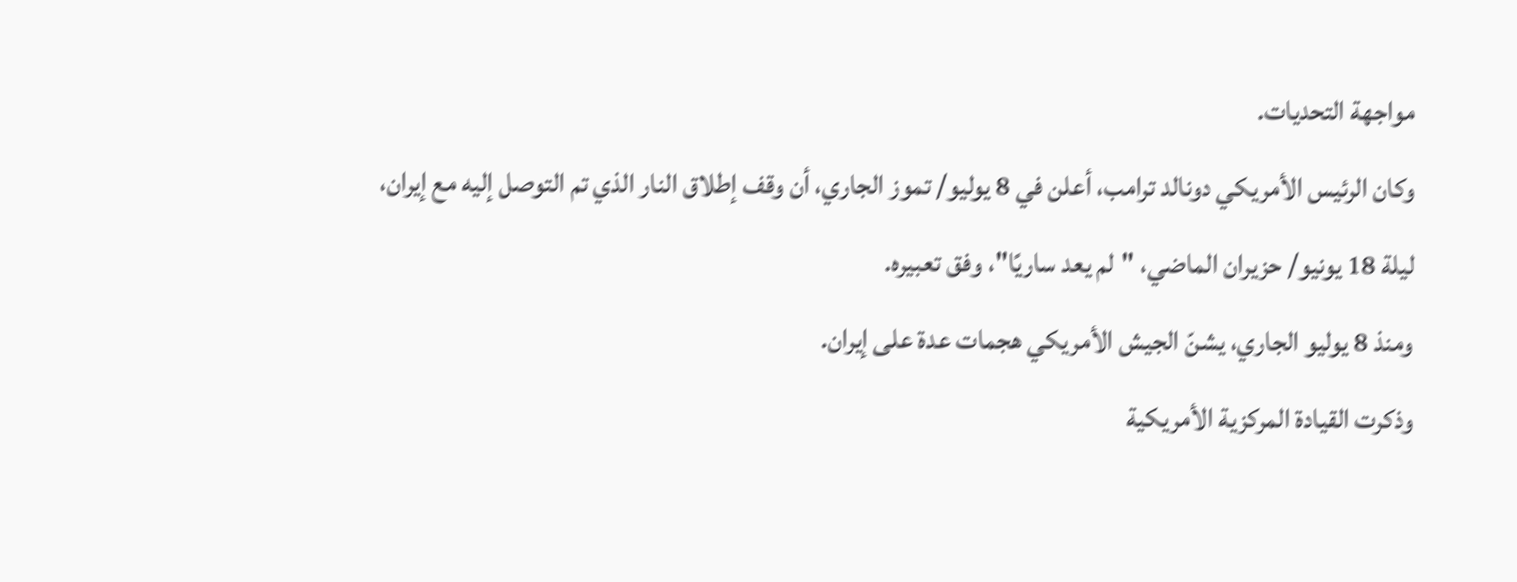مواجهة التحديات.
وكان الرئيس الأمريكي دونالد ترامب، أعلن في 8 يوليو/ تموز الجاري، أن وقف إطلاق النار الذي تم التوصل إليه مع إيران، ليلة 18 يونيو/ حزيران الماضي، "لم يعد ساريًا"، وفق تعبيره.
ومنذ 8 يوليو الجاري، يشنّ الجيش الأمريكي هجمات عدة على إيران.
وذكرت القيادة المركزية الأمريكية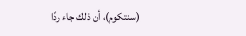(سنتكوم)، أن ذلك جاء ردًا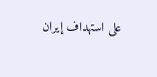على استهداف إيران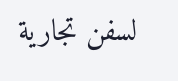لسفن تجارية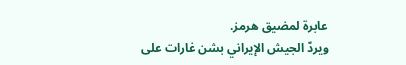عابرة لمضيق هرمز.
ويردّ الجيش الإيراني بشن غارات على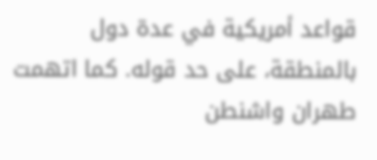قواعد أمريكية في عدة دول بالمنطقة، على حد قوله. كما اتهمت طهران واشنطن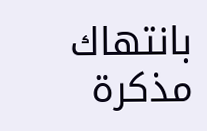بانتهاك مذكرة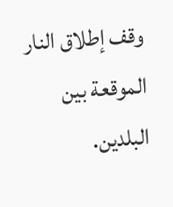وقف إطلاق النار الموقعة بين البلدين.